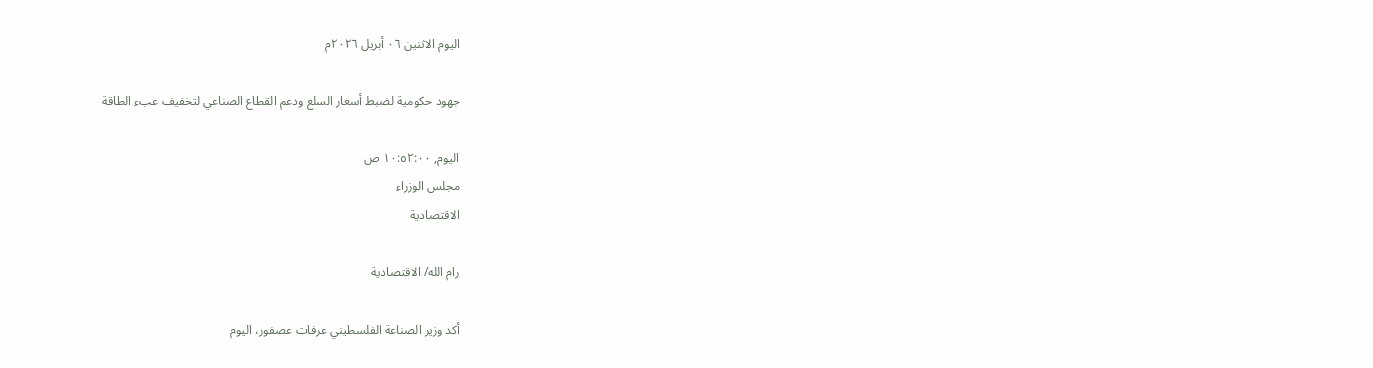اليوم الاثنين ٠٦ أبريل ٢٠٢٦م

جهود حكومية لضبط أسعار السلع ودعم القطاع الصناعي لتخفيف عبء الطاقة

اليوم, ١٠:٥٢:٠٠ ص
مجلس الوزراء
الاقتصادية

رام الله/ الاقتصادية

أكد وزير الصناعة الفلسطيني عرفات عصفور، اليوم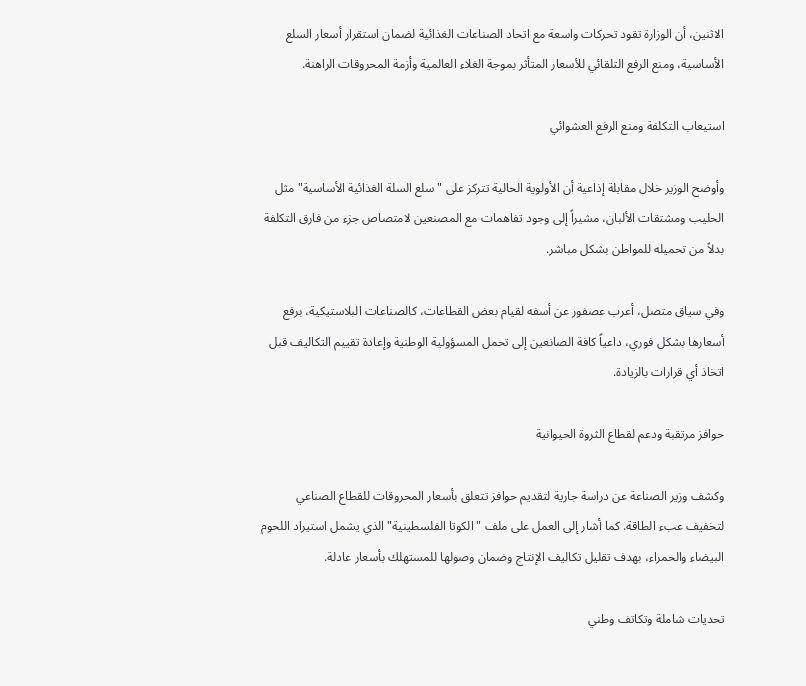الاثنين، أن الوزارة تقود تحركات واسعة مع اتحاد الصناعات الغذائية لضمان استقرار أسعار السلع الأساسية، ومنع الرفع التلقائي للأسعار المتأثر بموجة الغلاء العالمية وأزمة المحروقات الراهنة.

استيعاب التكلفة ومنع الرفع العشوائي

وأوضح الوزير خلال مقابلة إذاعية أن الأولوية الحالية تتركز على "سلع السلة الغذائية الأساسية" مثل الحليب ومشتقات الألبان، مشيراً إلى وجود تفاهمات مع المصنعين لامتصاص جزء من فارق التكلفة بدلاً من تحميله للمواطن بشكل مباشر.

وفي سياق متصل، أعرب عصفور عن أسفه لقيام بعض القطاعات، كالصناعات البلاستيكية، برفع أسعارها بشكل فوري، داعياً كافة الصانعين إلى تحمل المسؤولية الوطنية وإعادة تقييم التكاليف قبل اتخاذ أي قرارات بالزيادة.

حوافز مرتقبة ودعم لقطاع الثروة الحيوانية

وكشف وزير الصناعة عن دراسة جارية لتقديم حوافز تتعلق بأسعار المحروقات للقطاع الصناعي لتخفيف عبء الطاقة. كما أشار إلى العمل على ملف "الكوتا الفلسطينية" الذي يشمل استيراد اللحوم البيضاء والحمراء، بهدف تقليل تكاليف الإنتاج وضمان وصولها للمستهلك بأسعار عادلة.

تحديات شاملة وتكاتف وطني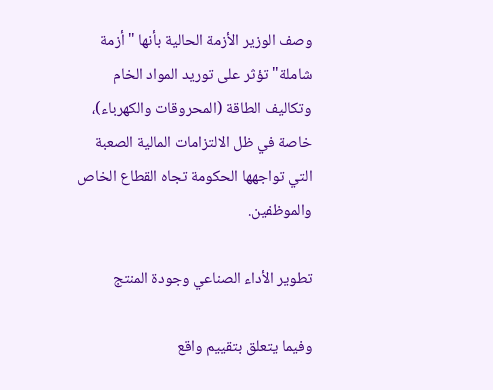وصف الوزير الأزمة الحالية بأنها "أزمة شاملة" تؤثر على توريد المواد الخام وتكاليف الطاقة (المحروقات والكهرباء)، خاصة في ظل الالتزامات المالية الصعبة التي تواجهها الحكومة تجاه القطاع الخاص والموظفين.

تطوير الأداء الصناعي وجودة المنتج

وفيما يتعلق بتقييم واقع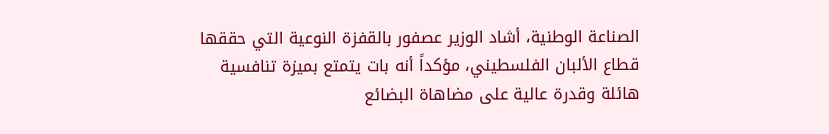الصناعة الوطنية، أشاد الوزير عصفور بالقفزة النوعية التي حققها قطاع الألبان الفلسطيني، مؤكداً أنه بات يتمتع بميزة تنافسية هائلة وقدرة عالية على مضاهاة البضائع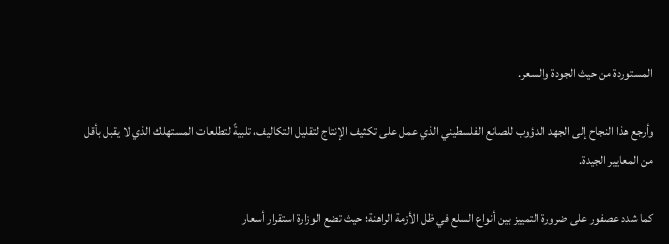المستوردة من حيث الجودة والسعر.

وأرجع هذا النجاح إلى الجهد الدؤوب للصانع الفلسطيني الذي عمل على تكثيف الإنتاج لتقليل التكاليف، تلبيةً لتطلعات المستهلك الذي لا يقبل بأقل من المعايير الجيدة.

كما شدد عصفور على ضرورة التمييز بين أنواع السلع في ظل الأزمة الراهنة؛ حيث تضع الوزارة استقرار أسعار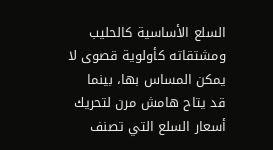السلع الأساسية كالحليب ومشتقاته كأولوية قصوى لا يمكن المساس بها، بينما قد يتاح هامش مرن لتحريك أسعار السلع التي تصنف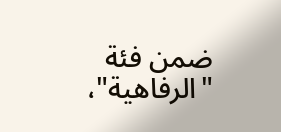ضمن فئة "الرفاهية"،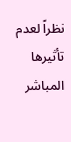نظراً لعدم تأثيرها المباشر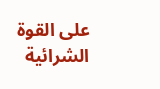على القوة الشرائية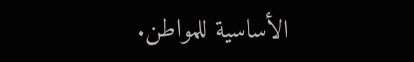الأساسية للمواطن.